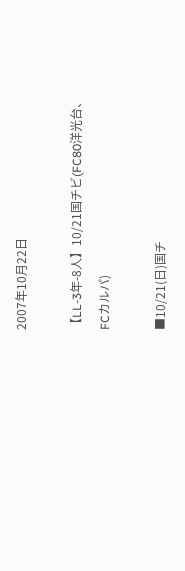2007年10月22日

【LL-3年-8人】10/21国チビ(FC80洋光台、FCカルパ)

■10/21(日)国チ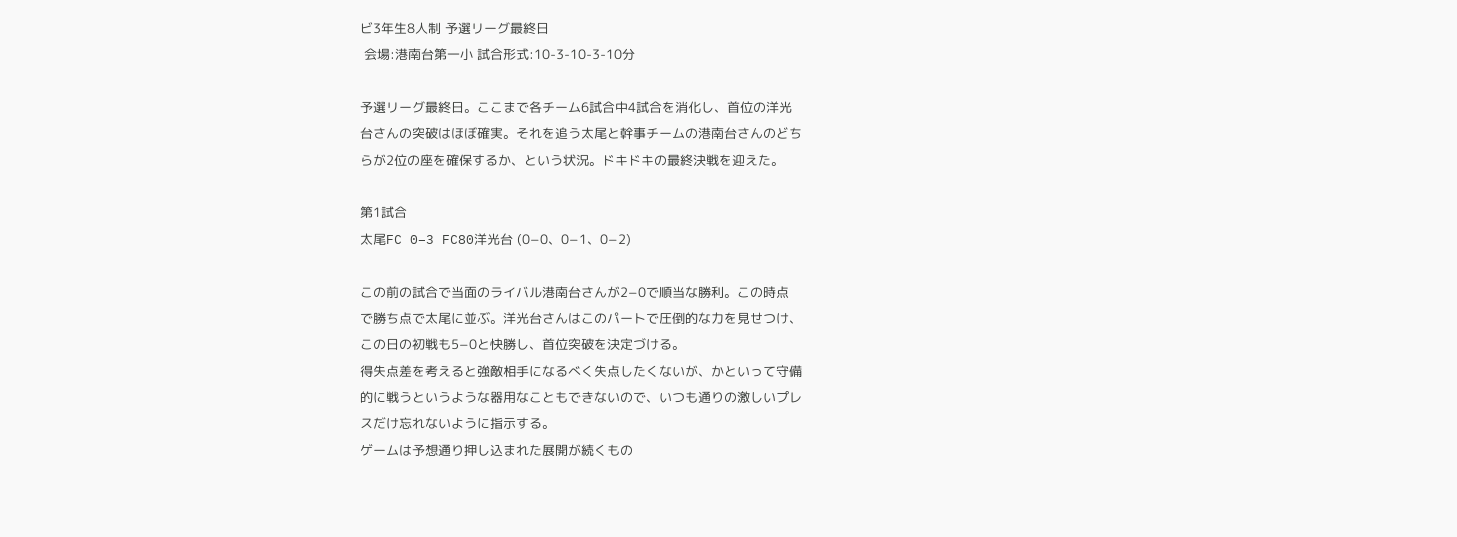ビ3年生8人制 予選リーグ最終日
 会場:港南台第一小 試合形式:10-3-10-3-10分

予選リーグ最終日。ここまで各チーム6試合中4試合を消化し、首位の洋光
台さんの突破はほぼ確実。それを追う太尾と幹事チームの港南台さんのどち
らが2位の座を確保するか、という状況。ドキドキの最終決戦を迎えた。

第1試合
太尾FC 0−3 FC80洋光台 (0−0、0−1、0−2)

この前の試合で当面のライバル港南台さんが2−0で順当な勝利。この時点
で勝ち点で太尾に並ぶ。洋光台さんはこのパートで圧倒的な力を見せつけ、
この日の初戦も5−0と快勝し、首位突破を決定づける。
得失点差を考えると強敵相手になるべく失点したくないが、かといって守備
的に戦うというような器用なこともできないので、いつも通りの激しいプレ
スだけ忘れないように指示する。
ゲームは予想通り押し込まれた展開が続くもの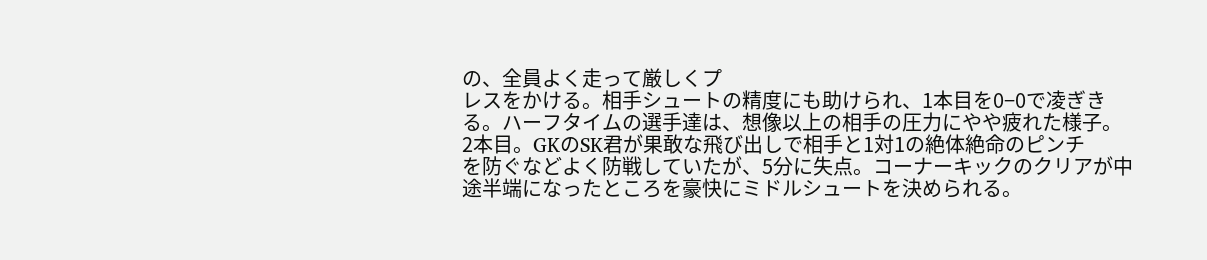の、全員よく走って厳しくプ
レスをかける。相手シュートの精度にも助けられ、1本目を0−0で凌ぎき
る。ハーフタイムの選手達は、想像以上の相手の圧力にやや疲れた様子。
2本目。GKのSK君が果敢な飛び出しで相手と1対1の絶体絶命のピンチ
を防ぐなどよく防戦していたが、5分に失点。コーナーキックのクリアが中
途半端になったところを豪快にミドルシュートを決められる。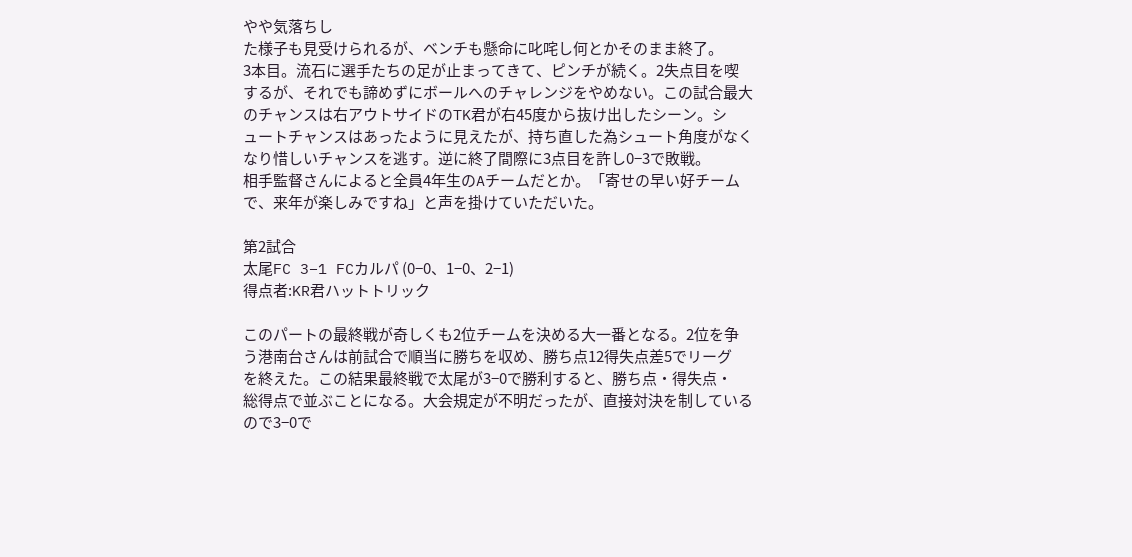やや気落ちし
た様子も見受けられるが、ベンチも懸命に叱咤し何とかそのまま終了。
3本目。流石に選手たちの足が止まってきて、ピンチが続く。2失点目を喫
するが、それでも諦めずにボールへのチャレンジをやめない。この試合最大
のチャンスは右アウトサイドのTK君が右45度から抜け出したシーン。シ
ュートチャンスはあったように見えたが、持ち直した為シュート角度がなく
なり惜しいチャンスを逃す。逆に終了間際に3点目を許し0−3で敗戦。
相手監督さんによると全員4年生のAチームだとか。「寄せの早い好チーム
で、来年が楽しみですね」と声を掛けていただいた。

第2試合
太尾FC 3−1 FCカルパ (0−0、1−0、2−1)
得点者:KR君ハットトリック

このパートの最終戦が奇しくも2位チームを決める大一番となる。2位を争
う港南台さんは前試合で順当に勝ちを収め、勝ち点12得失点差5でリーグ
を終えた。この結果最終戦で太尾が3−0で勝利すると、勝ち点・得失点・
総得点で並ぶことになる。大会規定が不明だったが、直接対決を制している
ので3−0で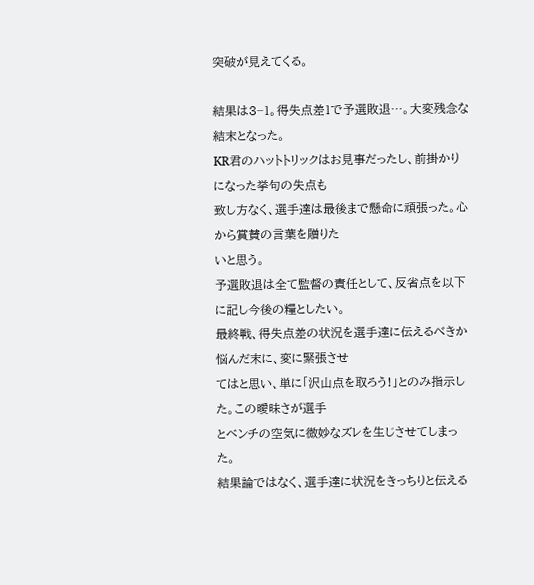突破が見えてくる。

結果は3−1。得失点差1で予選敗退…。大変残念な結末となった。
KR君のハットトリックはお見事だったし、前掛かりになった挙句の失点も
致し方なく、選手達は最後まで懸命に頑張った。心から賞賛の言葉を贈りた
いと思う。
予選敗退は全て監督の責任として、反省点を以下に記し今後の糧としたい。
最終戦、得失点差の状況を選手達に伝えるべきか悩んだ末に、変に緊張させ
てはと思い、単に「沢山点を取ろう!」とのみ指示した。この曖昧さが選手
とベンチの空気に微妙なズレを生じさせてしまった。
結果論ではなく、選手達に状況をきっちりと伝える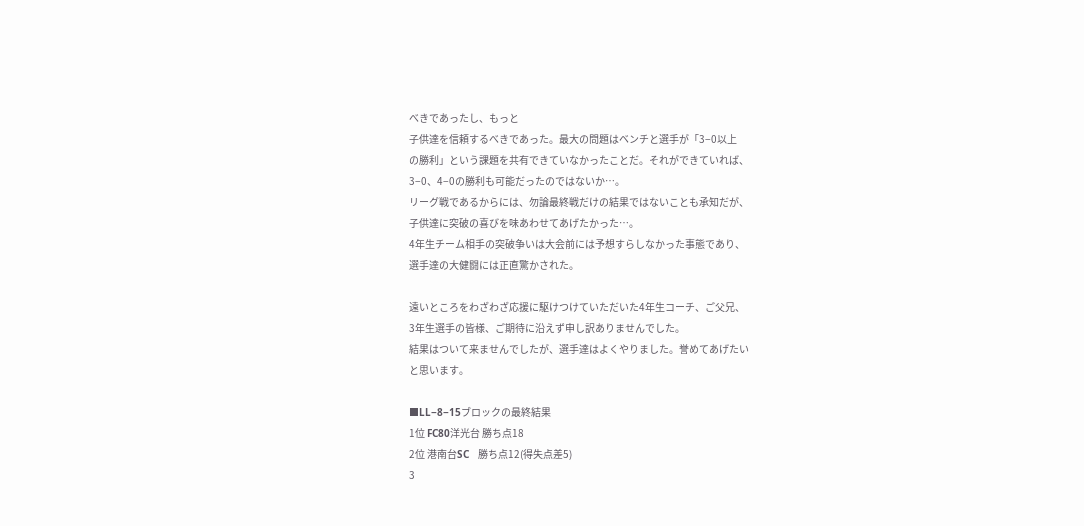べきであったし、もっと
子供達を信頼するべきであった。最大の問題はベンチと選手が「3−0以上
の勝利」という課題を共有できていなかったことだ。それができていれば、
3−0、4−0の勝利も可能だったのではないか…。
リーグ戦であるからには、勿論最終戦だけの結果ではないことも承知だが、
子供達に突破の喜びを味あわせてあげたかった…。
4年生チーム相手の突破争いは大会前には予想すらしなかった事態であり、
選手達の大健闘には正直驚かされた。

遠いところをわざわざ応援に駆けつけていただいた4年生コーチ、ご父兄、
3年生選手の皆様、ご期待に沿えず申し訳ありませんでした。
結果はついて来ませんでしたが、選手達はよくやりました。誉めてあげたい
と思います。

■LL−8−15ブロックの最終結果
1位 FC80洋光台 勝ち点18
2位 港南台SC   勝ち点12(得失点差5)
3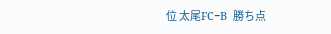位 太尾FC−B  勝ち点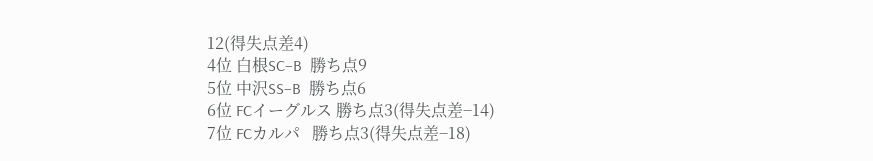12(得失点差4)
4位 白根SC−B  勝ち点9
5位 中沢SS−B  勝ち点6
6位 FCイーグルス 勝ち点3(得失点差−14)
7位 FCカルパ   勝ち点3(得失点差−18)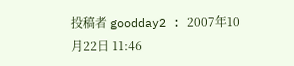投稿者 goodday2 : 2007年10月22日 11:46